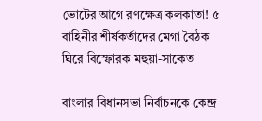ভোটের আগে রণক্ষেত্র কলকাতা! ৫ বাহিনীর শীর্ষকর্তাদের মেগা বৈঠক ঘিরে বিস্ফোরক মহুয়া-সাকেত

বাংলার বিধানসভা নির্বাচনকে কেন্দ্র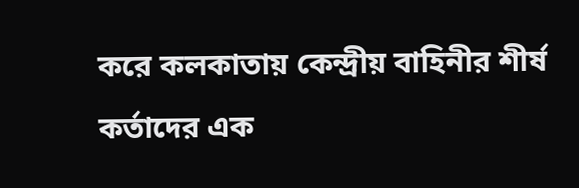করে কলকাতায় কেন্দ্রীয় বাহিনীর শীর্ষ কর্তাদের এক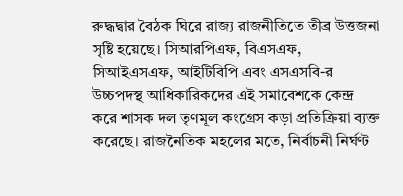রুদ্ধদ্বার বৈঠক ঘিরে রাজ্য রাজনীতিতে তীব্র উত্তজনা সৃষ্টি হয়েছে। সিআরপিএফ, বিএসএফ, সিআইএসএফ, আইটিবিপি এবং এসএসবি-র উচ্চপদস্থ আধিকারিকদের এই সমাবেশকে কেন্দ্র করে শাসক দল তৃণমূল কংগ্রেস কড়া প্রতিক্রিয়া ব্যক্ত করেছে। রাজনৈতিক মহলের মতে, নির্বাচনী নির্ঘণ্ট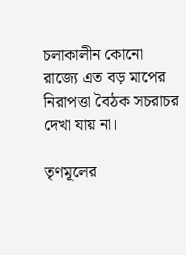চলাকালীন কোনো রাজ্যে এত বড় মাপের নিরাপত্তা বৈঠক সচরাচর দেখা যায় না।

তৃণমূলের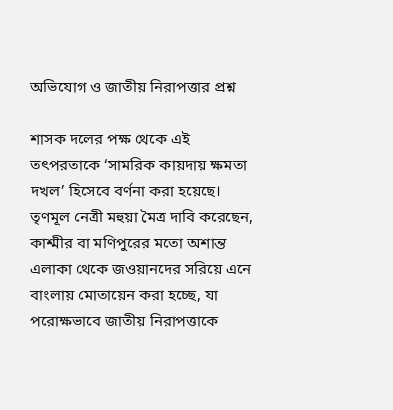অভিযোগ ও জাতীয় নিরাপত্তার প্রশ্ন

শাসক দলের পক্ষ থেকে এই তৎপরতাকে ‘সামরিক কায়দায় ক্ষমতা দখল’ হিসেবে বর্ণনা করা হয়েছে। তৃণমূল নেত্রী মহুয়া মৈত্র দাবি করেছেন, কাশ্মীর বা মণিপুরের মতো অশান্ত এলাকা থেকে জওয়ানদের সরিয়ে এনে বাংলায় মোতায়েন করা হচ্ছে, যা পরোক্ষভাবে জাতীয় নিরাপত্তাকে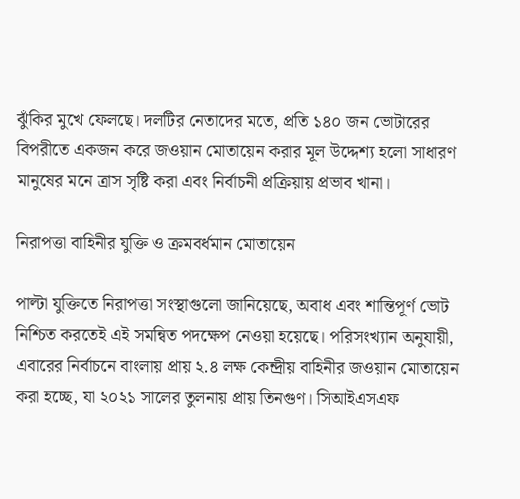ঝুঁকির মুখে ফেলছে। দলটির নেতাদের মতে, প্রতি ১৪০ জন ভোটারের বিপরীতে একজন করে জওয়ান মোতায়েন করার মূল উদ্দেশ্য হলো সাধারণ মানুষের মনে ত্রাস সৃষ্টি করা এবং নির্বাচনী প্রক্রিয়ায় প্রভাব খানা।

নিরাপত্তা বাহিনীর যুক্তি ও ক্রমবর্ধমান মোতায়েন

পাল্টা যুক্তিতে নিরাপত্তা সংস্থাগুলো জানিয়েছে, অবাধ এবং শান্তিপূর্ণ ভোট নিশ্চিত করতেই এই সমন্বিত পদক্ষেপ নেওয়া হয়েছে। পরিসংখ্যান অনুযায়ী, এবারের নির্বাচনে বাংলায় প্রায় ২.৪ লক্ষ কেন্দ্রীয় বাহিনীর জওয়ান মোতায়েন করা হচ্ছে, যা ২০২১ সালের তুলনায় প্রায় তিনগুণ। সিআইএসএফ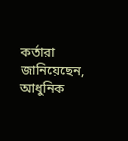কর্তারা জানিয়েছেন, আধুনিক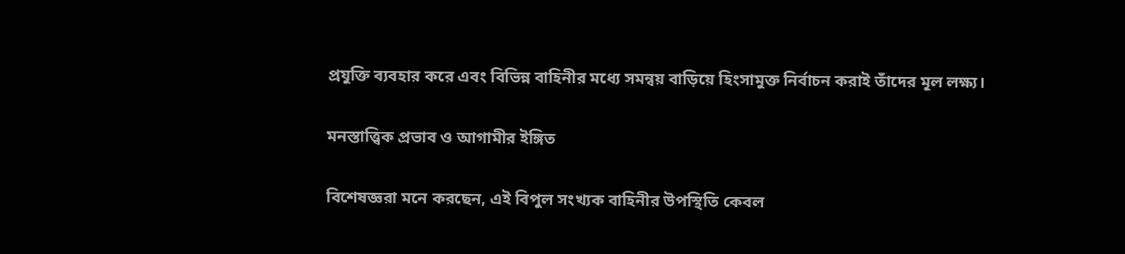প্রযুক্তি ব্যবহার করে এবং বিভিন্ন বাহিনীর মধ্যে সমন্বয় বাড়িয়ে হিংসামুক্ত নির্বাচন করাই তাঁদের মূল লক্ষ্য।

মনস্তাত্ত্বিক প্রভাব ও আগামীর ইঙ্গিত

বিশেষজ্ঞরা মনে করছেন, এই বিপুল সংখ্যক বাহিনীর উপস্থিতি কেবল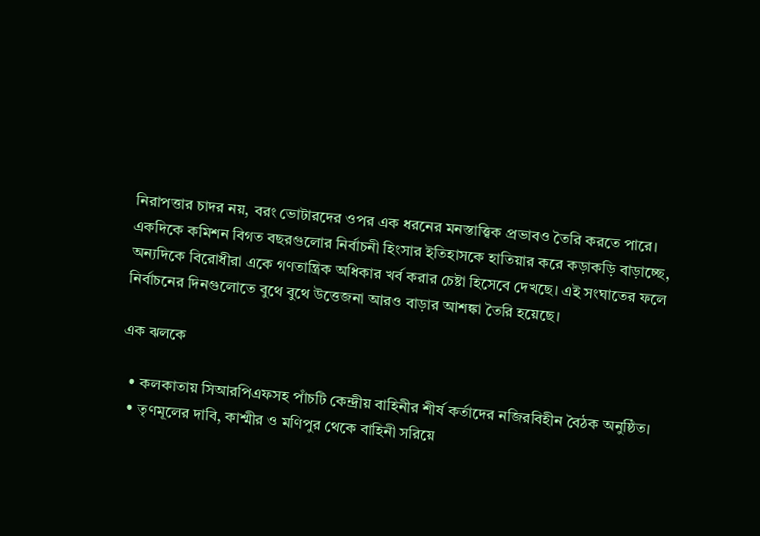নিরাপত্তার চাদর নয়, বরং ভোটারদের ওপর এক ধরনের মনস্তাত্ত্বিক প্রভাবও তৈরি করতে পারে। একদিকে কমিশন বিগত বছরগুলোর নির্বাচনী হিংসার ইতিহাসকে হাতিয়ার করে কড়াকড়ি বাড়াচ্ছে, অন্যদিকে বিরোধীরা একে গণতান্ত্রিক অধিকার খর্ব করার চেষ্টা হিসেবে দেখছে। এই সংঘাতের ফলে নির্বাচনের দিনগুলোতে বুথে বুথে উত্তেজনা আরও বাড়ার আশঙ্কা তৈরি হয়েছে।

এক ঝলকে

  • কলকাতায় সিআরপিএফসহ পাঁচটি কেন্দ্রীয় বাহিনীর শীর্ষ কর্তাদের নজিরবিহীন বৈঠক অনুষ্ঠিত।
  • তৃণমূলের দাবি, কাশ্মীর ও মণিপুর থেকে বাহিনী সরিয়ে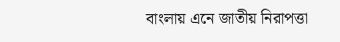বাংলায় এনে জাতীয় নিরাপত্তা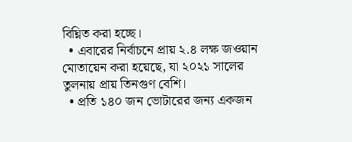বিঘ্নিত করা হচ্ছে।
  • এবারের নির্বাচনে প্রায় ২.৪ লক্ষ জওয়ান মোতায়েন করা হয়েছে, যা ২০২১ সালের তুলনায় প্রায় তিনগুণ বেশি।
  • প্রতি ১৪০ জন ভোটারের জন্য একজন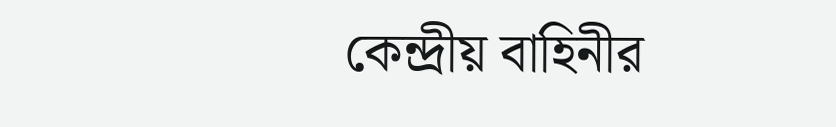কেন্দ্রীয় বাহিনীর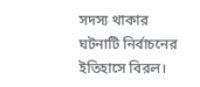সদস্য থাকার ঘটনাটি নির্বাচনের ইতিহাসে বিরল।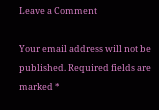Leave a Comment

Your email address will not be published. Required fields are marked *